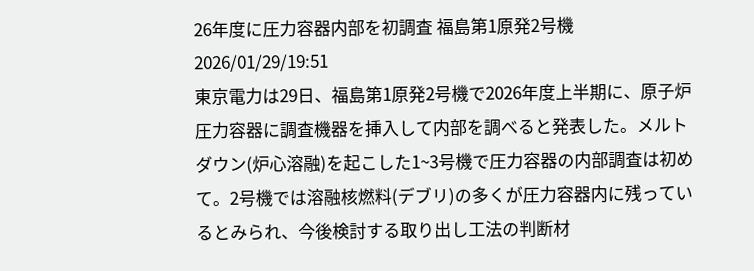26年度に圧力容器内部を初調査 福島第1原発2号機
2026/01/29/19:51
東京電力は29日、福島第1原発2号機で2026年度上半期に、原子炉圧力容器に調査機器を挿入して内部を調べると発表した。メルトダウン(炉心溶融)を起こした1~3号機で圧力容器の内部調査は初めて。2号機では溶融核燃料(デブリ)の多くが圧力容器内に残っているとみられ、今後検討する取り出し工法の判断材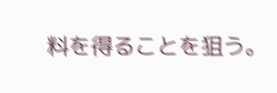料を得ることを狙う。